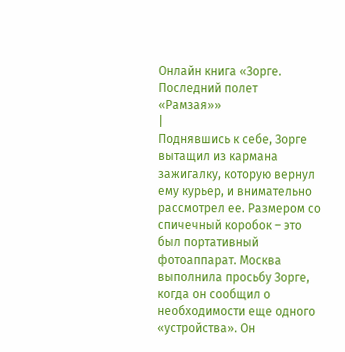Онлайн книга «Зорге. Последний полет «Рамзая»»
|
Поднявшись к себе, Зорге вытащил из кармана зажигалку, которую вернул ему курьер, и внимательно рассмотрел ее. Размером со спичечный коробок – это был портативный фотоаппарат. Москва выполнила просьбу Зорге, когда он сообщил о необходимости еще одного «устройства». Он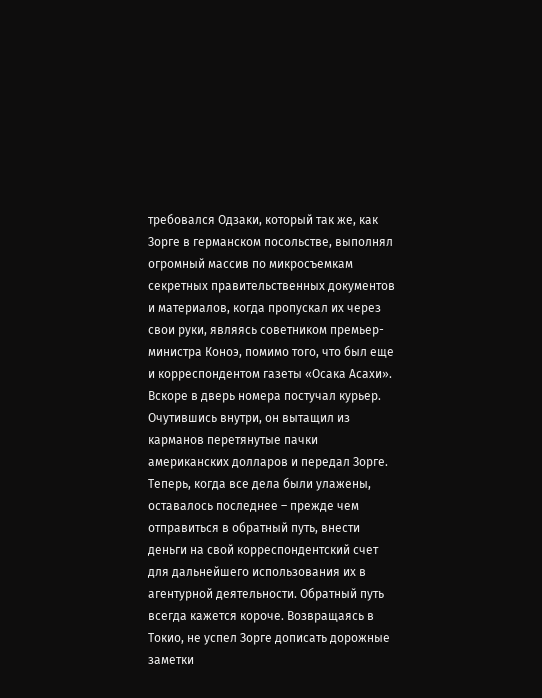требовался Одзаки, который так же, как Зорге в германском посольстве, выполнял огромный массив по микросъемкам секретных правительственных документов и материалов, когда пропускал их через свои руки, являясь советником премьер-министра Коноэ, помимо того, что был еще и корреспондентом газеты «Осака Асахи». Вскоре в дверь номера постучал курьер. Очутившись внутри, он вытащил из карманов перетянутые пачки американских долларов и передал Зорге. Теперь, когда все дела были улажены, оставалось последнее – прежде чем отправиться в обратный путь, внести деньги на свой корреспондентский счет для дальнейшего использования их в агентурной деятельности. Обратный путь всегда кажется короче. Возвращаясь в Токио, не успел Зорге дописать дорожные заметки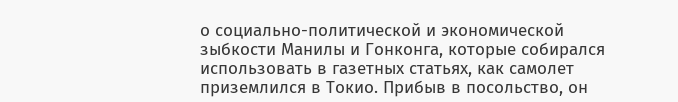о социально-политической и экономической зыбкости Манилы и Гонконга, которые собирался использовать в газетных статьях, как самолет приземлился в Токио. Прибыв в посольство, он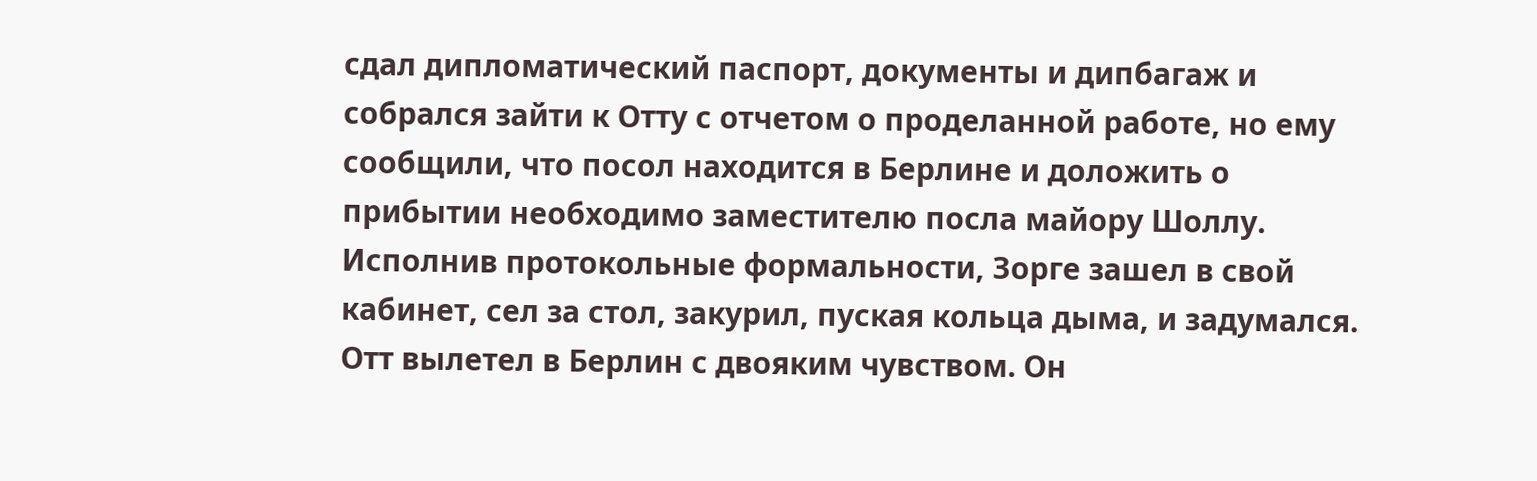сдал дипломатический паспорт, документы и дипбагаж и собрался зайти к Отту с отчетом о проделанной работе, но ему сообщили, что посол находится в Берлине и доложить о прибытии необходимо заместителю посла майору Шоллу. Исполнив протокольные формальности, Зорге зашел в свой кабинет, сел за стол, закурил, пуская кольца дыма, и задумался. Отт вылетел в Берлин с двояким чувством. Он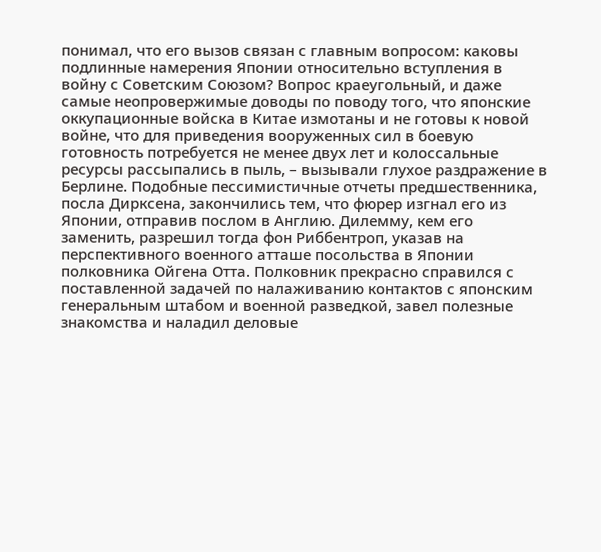понимал, что его вызов связан с главным вопросом: каковы подлинные намерения Японии относительно вступления в войну с Советским Союзом? Вопрос краеугольный, и даже самые неопровержимые доводы по поводу того, что японские оккупационные войска в Китае измотаны и не готовы к новой войне, что для приведения вооруженных сил в боевую готовность потребуется не менее двух лет и колоссальные ресурсы рассыпались в пыль, – вызывали глухое раздражение в Берлине. Подобные пессимистичные отчеты предшественника, посла Дирксена, закончились тем, что фюрер изгнал его из Японии, отправив послом в Англию. Дилемму, кем его заменить, разрешил тогда фон Риббентроп, указав на перспективного военного атташе посольства в Японии полковника Ойгена Отта. Полковник прекрасно справился с поставленной задачей по налаживанию контактов с японским генеральным штабом и военной разведкой, завел полезные знакомства и наладил деловые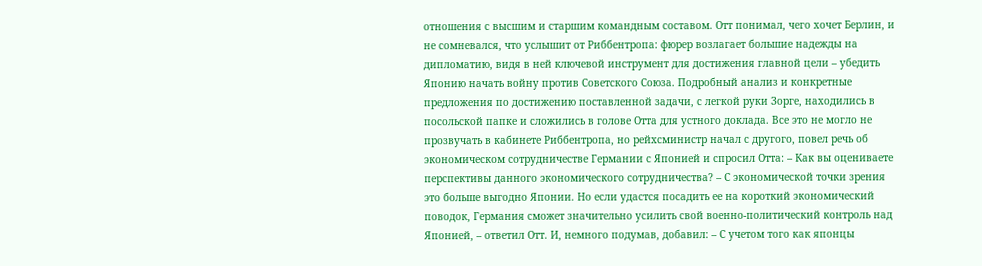отношения с высшим и старшим командным составом. Отт понимал, чего хочет Берлин, и не сомневался, что услышит от Риббентропа: фюрер возлагает большие надежды на дипломатию, видя в ней ключевой инструмент для достижения главной цели – убедить Японию начать войну против Советского Союза. Подробный анализ и конкретные предложения по достижению поставленной задачи, с легкой руки Зорге, находились в посольской папке и сложились в голове Отта для устного доклада. Все это не могло не прозвучать в кабинете Риббентропа, но рейхсминистр начал с другого, повел речь об экономическом сотрудничестве Германии с Японией и спросил Отта: – Как вы оцениваете перспективы данного экономического сотрудничества? – С экономической точки зрения это больше выгодно Японии. Но если удастся посадить ее на короткий экономический поводок, Германия сможет значительно усилить свой военно-политический контроль над Японией, – ответил Отт. И, немного подумав, добавил: – С учетом того как японцы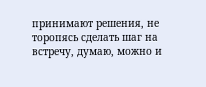принимают решения, не торопясь сделать шаг на встречу, думаю, можно и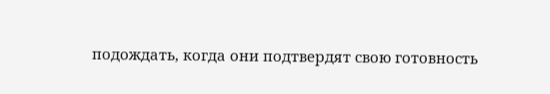подождать, когда они подтвердят свою готовность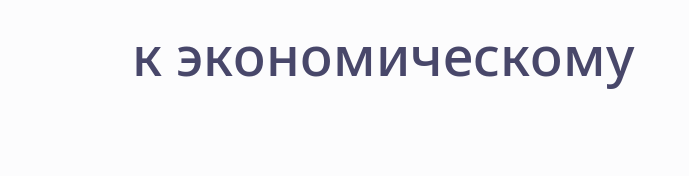к экономическому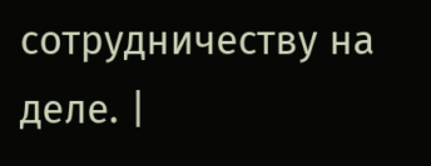сотрудничеству на деле. |